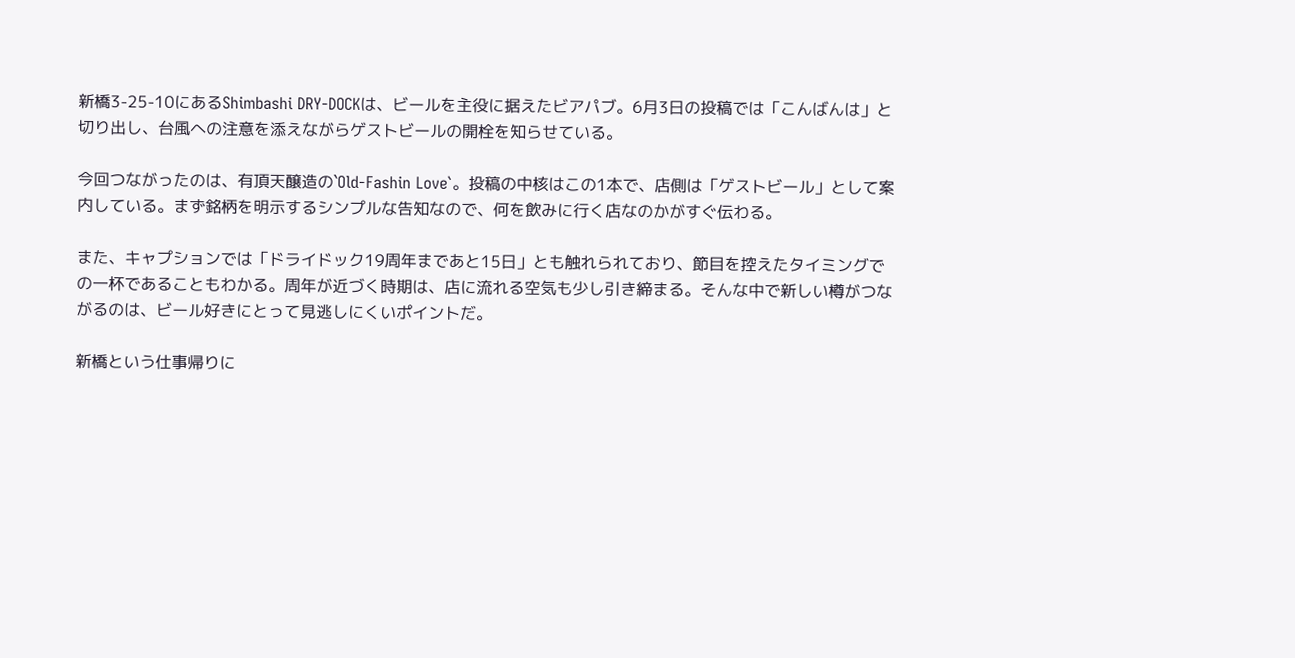新橋3-25-10にあるShimbashi DRY-DOCKは、ビールを主役に据えたビアパブ。6月3日の投稿では「こんばんは」と切り出し、台風への注意を添えながらゲストビールの開栓を知らせている。

今回つながったのは、有頂天醸造の`Old-Fashin Love`。投稿の中核はこの1本で、店側は「ゲストビール」として案内している。まず銘柄を明示するシンプルな告知なので、何を飲みに行く店なのかがすぐ伝わる。

また、キャプションでは「ドライドック19周年まであと15日」とも触れられており、節目を控えたタイミングでの一杯であることもわかる。周年が近づく時期は、店に流れる空気も少し引き締まる。そんな中で新しい樽がつながるのは、ビール好きにとって見逃しにくいポイントだ。

新橋という仕事帰りに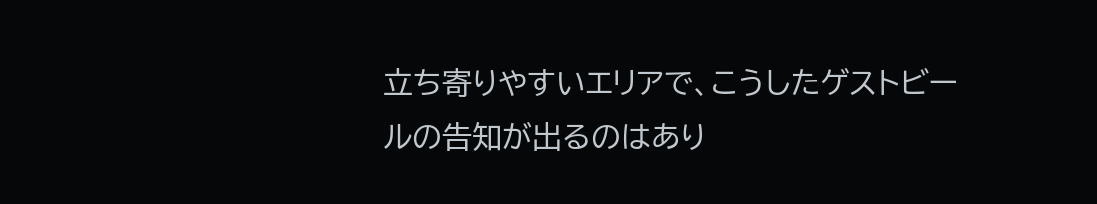立ち寄りやすいエリアで、こうしたゲストビールの告知が出るのはあり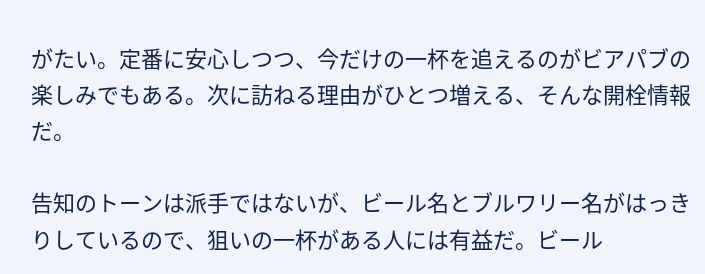がたい。定番に安心しつつ、今だけの一杯を追えるのがビアパブの楽しみでもある。次に訪ねる理由がひとつ増える、そんな開栓情報だ。

告知のトーンは派手ではないが、ビール名とブルワリー名がはっきりしているので、狙いの一杯がある人には有益だ。ビール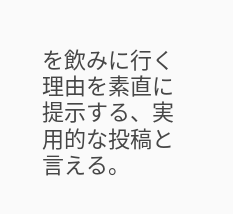を飲みに行く理由を素直に提示する、実用的な投稿と言える。